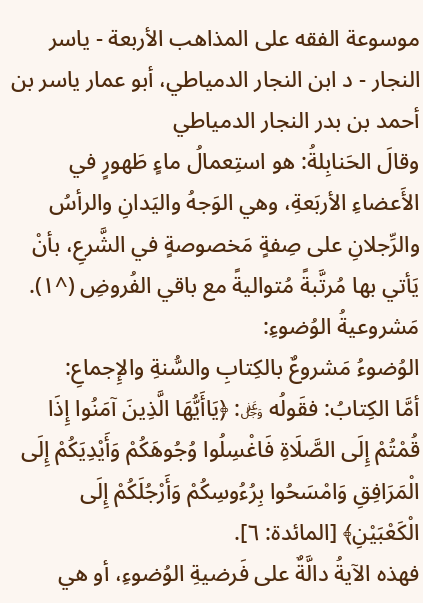موسوعة الفقه على المذاهب الأربعة - ياسر النجار - د ابن النجار الدمياطي، أبو عمار ياسر بن أحمد بن بدر النجار الدمياطي
وقالَ الحَنابِلةُ: هو استِعمالُ ماءٍ طَهورٍ في الأَعضاءِ الأربَعةِ، وهي الوَجهُ واليَدانِ والرأسُ والرِّجلانِ على صِفةٍ مَخصوصةٍ في الشَّرعِ، بأنْ يَأتي بها مُرتَّبةً مُتواليةً مع باقي الفُروضِ (^١).
مَشروعيةُ الوُضوءِ:
الوُضوءُ مَشروعٌ بالكِتابِ والسُّنةِ والإِجماعِ:
أمَّا الكِتابُ: فقَولُه ﷿: ﴿يَاأَيُّهَا الَّذِينَ آمَنُوا إِذَا قُمْتُمْ إِلَى الصَّلَاةِ فَاغْسِلُوا وُجُوهَكُمْ وَأَيْدِيَكُمْ إِلَى الْمَرَافِقِ وَامْسَحُوا بِرُءُوسِكُمْ وَأَرْجُلَكُمْ إِلَى الْكَعْبَيْنِ﴾ [المائدة: ٦].
فهذه الآيةُ دالَّةٌ على فَرضيةِ الوُضوءِ، أو هي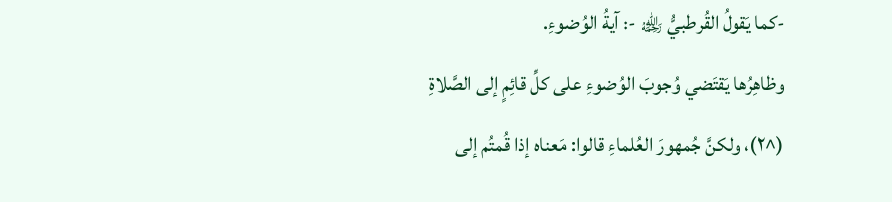-كما يَقولُ القُرطبيُّ ﵀ -: آيةُ الوُضوءِ.
وظاهِرُها يَقتَضي وُجوبَ الوُضوءِ على كلِّ قائِمٍ إلى الصَّلاةِ (^٢)، ولكنَّ جُمهورَ العُلماءِ قالوا: مَعناه إذا قُمتُم إلى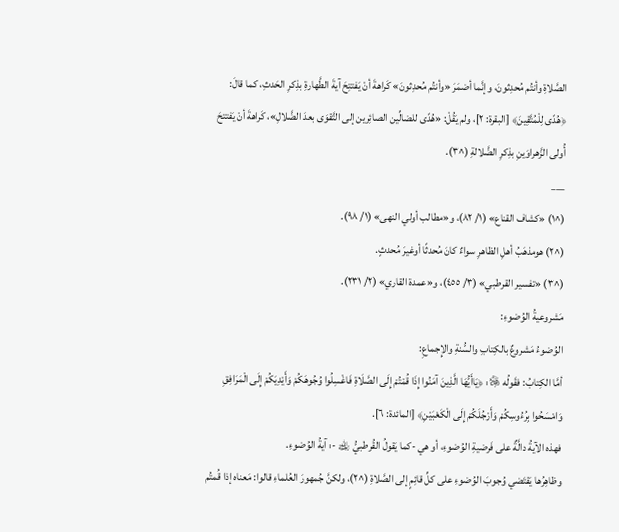الصَّلاةِ وأنتُم مُحدِثونَ، وإنَّما أضمَرَ «وأنتُم مُحدِثونَ» كَراهةَ أنْ يَفتتِحَ آيةَ الطَّهارةِ بذِكرِ الحَدثِ، كما قالَ: ﴿هُدًى لِلْمُتَّقِينَ﴾ [البقرة: ٢]، ولم يَقُلْ: «هُدًى للضالِّين الصائِرين إلى التَّقوَى بعدَ الضَّلالِ»، كَراهةَ أنْ يَفتتحَ أُولى الزَّهراوَينِ بذِكرِ الضَّلالةِ (^٣).
___
(^١) «كشاف القناع» (١/ ٨٢)، و«مطالب أولي النهى» (١/ ٩٨).
(^٢) هومذهَبُ أهلِ الظاهرِ سواءٌ كانَ مُحدثًا أوغيرَ مُحدثٍ.
(^٣) «تفسير القرطبي» (٣/ ٤٥٥)، و«عمدة القاري» (٢/ ٢٣١).
مَشروعيةُ الوُضوءِ:
الوُضوءُ مَشروعٌ بالكِتابِ والسُّنةِ والإِجماعِ:
أمَّا الكِتابُ: فقَولُه ﷿: ﴿يَاأَيُّهَا الَّذِينَ آمَنُوا إِذَا قُمْتُمْ إِلَى الصَّلَاةِ فَاغْسِلُوا وُجُوهَكُمْ وَأَيْدِيَكُمْ إِلَى الْمَرَافِقِ وَامْسَحُوا بِرُءُوسِكُمْ وَأَرْجُلَكُمْ إِلَى الْكَعْبَيْنِ﴾ [المائدة: ٦].
فهذه الآيةُ دالَّةٌ على فَرضيةِ الوُضوءِ، أو هي -كما يَقولُ القُرطبيُّ ﵀ -: آيةُ الوُضوءِ.
وظاهِرُها يَقتَضي وُجوبَ الوُضوءِ على كلِّ قائِمٍ إلى الصَّلاةِ (^٢)، ولكنَّ جُمهورَ العُلماءِ قالوا: مَعناه إذا قُمتُم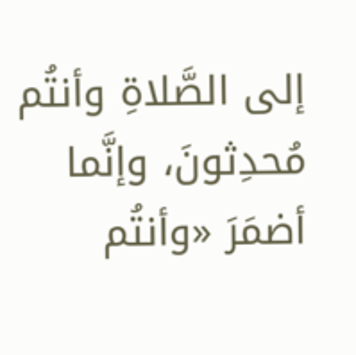إلى الصَّلاةِ وأنتُم مُحدِثونَ، وإنَّما أضمَرَ «وأنتُم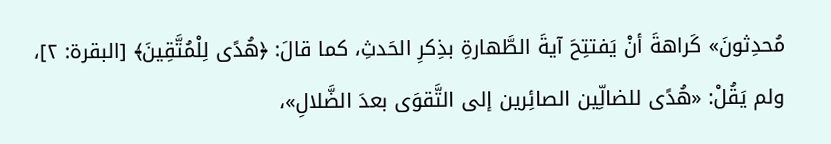مُحدِثونَ» كَراهةَ أنْ يَفتتِحَ آيةَ الطَّهارةِ بذِكرِ الحَدثِ، كما قالَ: ﴿هُدًى لِلْمُتَّقِينَ﴾ [البقرة: ٢]، ولم يَقُلْ: «هُدًى للضالِّين الصائِرين إلى التَّقوَى بعدَ الضَّلالِ»،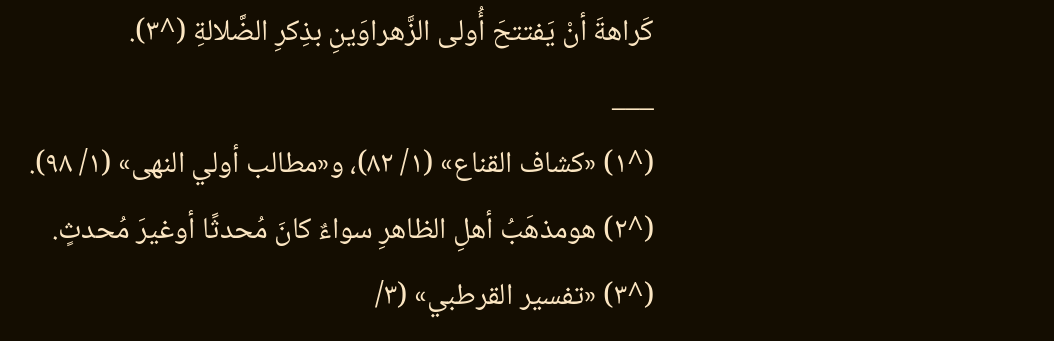كَراهةَ أنْ يَفتتحَ أُولى الزَّهراوَينِ بذِكرِ الضَّلالةِ (^٣).
___
(^١) «كشاف القناع» (١/ ٨٢)، و«مطالب أولي النهى» (١/ ٩٨).
(^٢) هومذهَبُ أهلِ الظاهرِ سواءٌ كانَ مُحدثًا أوغيرَ مُحدثٍ.
(^٣) «تفسير القرطبي» (٣/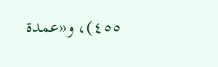٤٥٥)، و«عمدة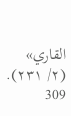القاري» (٢/ ٢٣١).
309